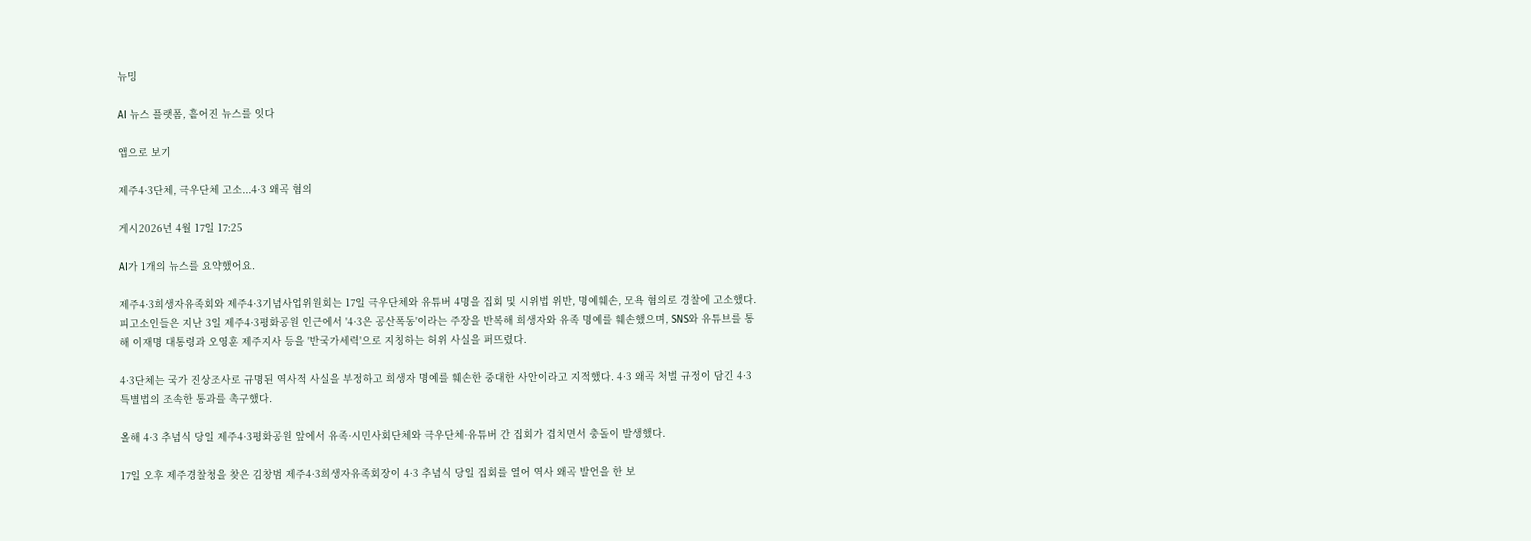뉴밍

AI 뉴스 플랫폼, 흩어진 뉴스를 잇다

앱으로 보기

제주4·3단체, 극우단체 고소...4·3 왜곡 혐의

게시2026년 4월 17일 17:25

AI가 1개의 뉴스를 요약했어요.

제주4·3희생자유족회와 제주4·3기념사업위원회는 17일 극우단체와 유튜버 4명을 집회 및 시위법 위반, 명예훼손, 모욕 혐의로 경찰에 고소했다. 피고소인들은 지난 3일 제주4·3평화공원 인근에서 '4·3은 공산폭동'이라는 주장을 반복해 희생자와 유족 명예를 훼손했으며, SNS와 유튜브를 통해 이재명 대통령과 오영훈 제주지사 등을 '반국가세력'으로 지칭하는 허위 사실을 퍼뜨렸다.

4·3단체는 국가 진상조사로 규명된 역사적 사실을 부정하고 희생자 명예를 훼손한 중대한 사안이라고 지적했다. 4·3 왜곡 처벌 규정이 담긴 4·3특별법의 조속한 통과를 촉구했다.

올해 4·3 추념식 당일 제주4·3평화공원 앞에서 유족·시민사회단체와 극우단체·유튜버 간 집회가 겹치면서 충돌이 발생했다.

17일 오후 제주경찰청을 찾은 김창범 제주4·3희생자유족회장이 4·3 추념식 당일 집회를 열어 역사 왜곡 발언을 한 보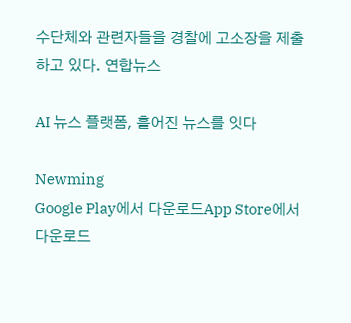수단체와 관련자들을 경찰에 고소장을 제출하고 있다. 연합뉴스

AI 뉴스 플랫폼, 흩어진 뉴스를 잇다

Newming
Google Play에서 다운로드App Store에서 다운로드